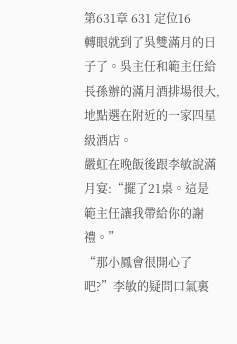第631章 631 定位16
轉眼就到了吳雙滿月的日子了。吳主任和範主任給長孫辦的滿月酒排場很大,地點選在附近的一家四星級酒店。
嚴虹在晚飯後跟李敏說滿月宴:“擺了21桌。這是範主任讓我帶給你的謝禮。”
“那小鳳會很開心了吧?”李敏的疑問口氣裏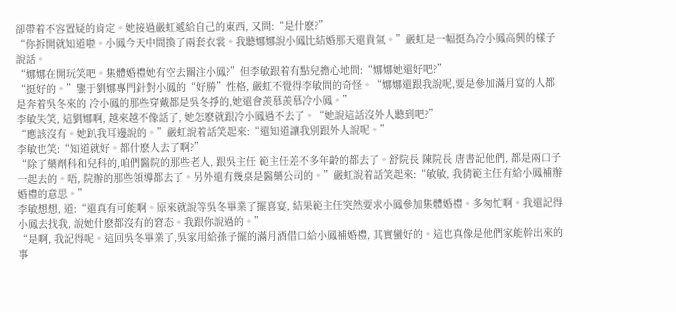卻帶着不容置疑的肯定。她接過嚴虹遞給自己的東西, 又問:“是什麽?”
“你拆開就知道啦。小鳳今天中間換了兩套衣裳。我聽娜娜說小鳳比結婚那天還貴氣。”嚴虹是一幅挺為冷小鳳高興的樣子說話。
“娜娜在開玩笑吧。集體婚禮她有空去關注小鳳?”但李敏跟着有點兒擔心地問:“娜娜她還好吧?”
“挺好的。”鑒于劉娜專門針對小鳳的“好勝”性格, 嚴虹不覺得李敏問的奇怪。“娜娜還跟我說呢,要是參加滿月宴的人都是奔着吳冬來的 冷小鳳的那些穿戴都是吳冬掙的,她還會羨慕羨慕冷小鳳。”
李敏失笑, 這劉娜啊, 越來越不像話了, 她怎麽就跟冷小鳳過不去了。“她說這話沒外人聽到吧?”
“應該沒有。她趴我耳邊說的。”嚴虹說着話笑起來:“還知道讓我別跟外人說呢。”
李敏也笑:“知道就好。都什麽人去了啊?”
“除了藥劑科和兒科的,咱們醫院的那些老人, 跟吳主任 範主任差不多年齡的都去了。舒院長 陳院長 唐書記他們, 都是兩口子一起去的。唔, 院辦的那些領導都去了。另外還有幾桌是醫藥公司的。”嚴虹說着話笑起來:“敏敏, 我猜範主任有給小鳳補辦婚禮的意思。”
李敏想想, 道:“還真有可能啊。原來就說等吳冬畢業了擺喜宴, 結果範主任突然要求小鳳參加集體婚禮。多匆忙啊。我還記得小鳳去找我, 說她什麽都沒有的窘态。我跟你說過的。”
“是啊, 我記得呢。這回吳冬畢業了,吳家用給孫子擺的滿月酒借口給小鳳補婚禮, 其實蠻好的。這也真像是他們家能幹出來的事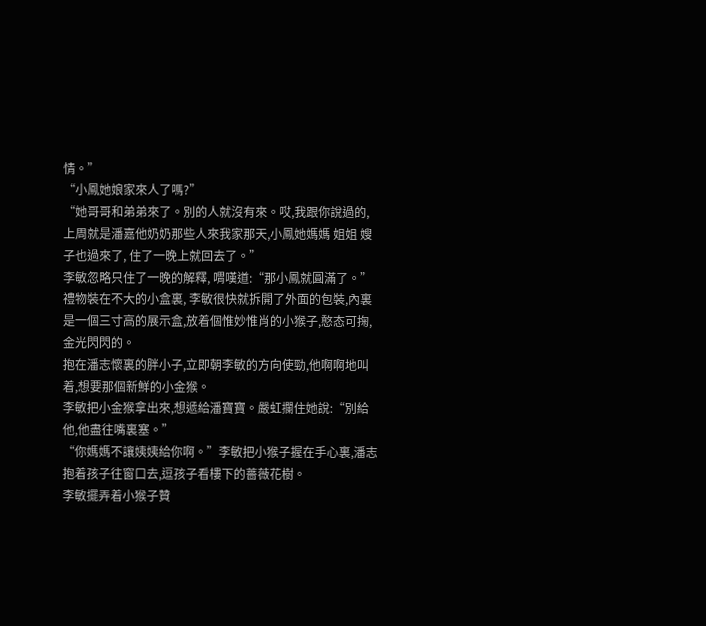情。”
“小鳳她娘家來人了嗎?”
“她哥哥和弟弟來了。別的人就沒有來。哎,我跟你說過的,上周就是潘嘉他奶奶那些人來我家那天,小鳳她媽媽 姐姐 嫂子也過來了, 住了一晚上就回去了。”
李敏忽略只住了一晚的解釋, 喟嘆道:“那小鳳就圓滿了。”
禮物裝在不大的小盒裏, 李敏很快就拆開了外面的包裝,內裏是一個三寸高的展示盒,放着個惟妙惟肖的小猴子,憨态可掬,金光閃閃的。
抱在潘志懷裏的胖小子,立即朝李敏的方向使勁,他啊啊地叫着,想要那個新鮮的小金猴。
李敏把小金猴拿出來,想遞給潘寶寶。嚴虹攔住她說:“別給他,他盡往嘴裏塞。”
“你媽媽不讓姨姨給你啊。”李敏把小猴子握在手心裏,潘志抱着孩子往窗口去,逗孩子看樓下的薔薇花樹。
李敏擺弄着小猴子贊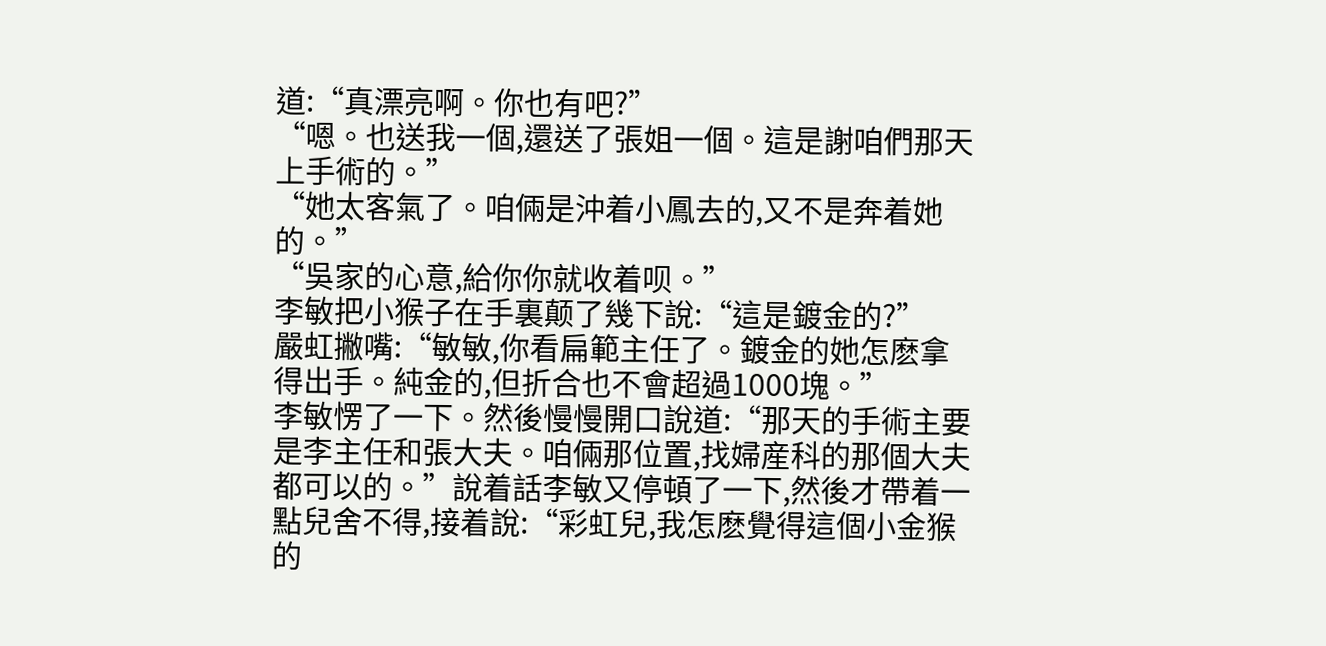道:“真漂亮啊。你也有吧?”
“嗯。也送我一個,還送了張姐一個。這是謝咱們那天上手術的。”
“她太客氣了。咱倆是沖着小鳳去的,又不是奔着她的。”
“吳家的心意,給你你就收着呗。”
李敏把小猴子在手裏颠了幾下說:“這是鍍金的?”
嚴虹撇嘴:“敏敏,你看扁範主任了。鍍金的她怎麽拿得出手。純金的,但折合也不會超過1000塊。”
李敏愣了一下。然後慢慢開口說道:“那天的手術主要是李主任和張大夫。咱倆那位置,找婦産科的那個大夫都可以的。”說着話李敏又停頓了一下,然後才帶着一點兒舍不得,接着說:“彩虹兒,我怎麽覺得這個小金猴的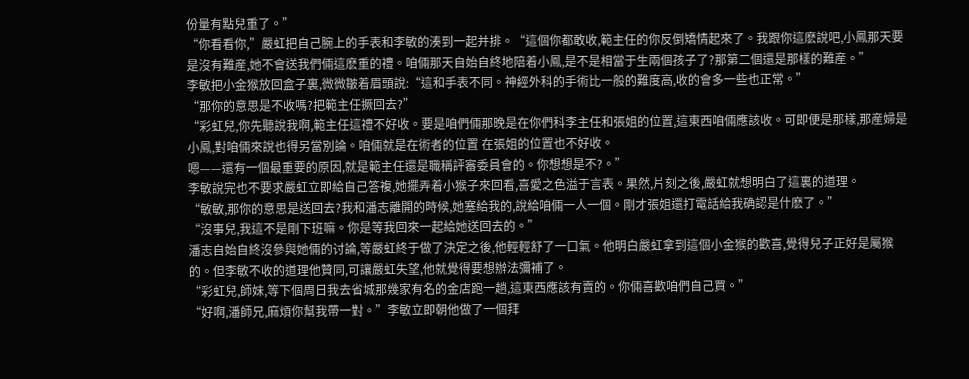份量有點兒重了。”
“你看看你,”嚴虹把自己腕上的手表和李敏的湊到一起并排。“這個你都敢收,範主任的你反倒矯情起來了。我跟你這麽說吧,小鳳那天要是沒有難産,她不會送我們倆這麽重的禮。咱倆那天自始自終地陪着小鳳,是不是相當于生兩個孩子了?那第二個還是那樣的難産。”
李敏把小金猴放回盒子裏,微微皺着眉頭說:“這和手表不同。神經外科的手術比一般的難度高,收的會多一些也正常。”
“那你的意思是不收嗎?把範主任撅回去?”
“彩虹兒,你先聽說我啊,範主任這禮不好收。要是咱們倆那晚是在你們科李主任和張姐的位置,這東西咱倆應該收。可即便是那樣,那産婦是小鳳,對咱倆來說也得另當別論。咱倆就是在術者的位置 在張姐的位置也不好收。
嗯——還有一個最重要的原因,就是範主任還是職稱評審委員會的。你想想是不?。”
李敏說完也不要求嚴虹立即給自己答複,她擺弄着小猴子來回看,喜愛之色溢于言表。果然,片刻之後,嚴虹就想明白了這裏的道理。
“敏敏,那你的意思是送回去?我和潘志離開的時候,她塞給我的,說給咱倆一人一個。剛才張姐還打電話給我确認是什麽了。”
“沒事兒,我這不是剛下班嘛。你是等我回來一起給她送回去的。”
潘志自始自終沒參與她倆的讨論,等嚴虹終于做了決定之後,他輕輕舒了一口氣。他明白嚴虹拿到這個小金猴的歡喜,覺得兒子正好是屬猴的。但李敏不收的道理他贊同,可讓嚴虹失望,他就覺得要想辦法彌補了。
“彩虹兒,師妹,等下個周日我去省城那幾家有名的金店跑一趟,這東西應該有賣的。你倆喜歡咱們自己買。”
“好啊,潘師兄,麻煩你幫我帶一對。”李敏立即朝他做了一個拜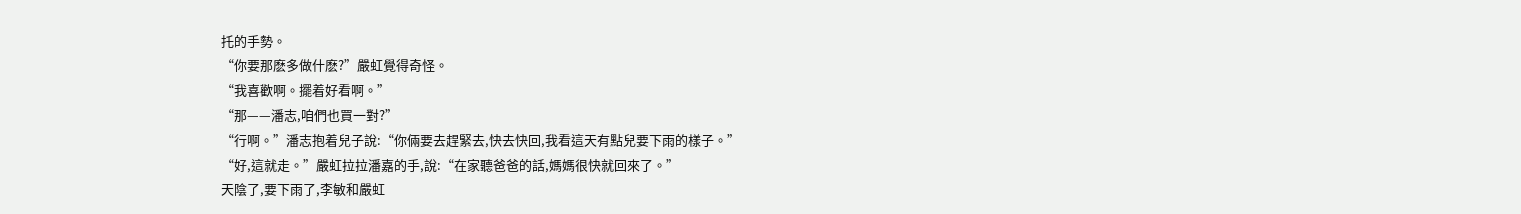托的手勢。
“你要那麽多做什麽?”嚴虹覺得奇怪。
“我喜歡啊。擺着好看啊。”
“那——潘志,咱們也買一對?”
“行啊。”潘志抱着兒子說:“你倆要去趕緊去,快去快回,我看這天有點兒要下雨的樣子。”
“好,這就走。”嚴虹拉拉潘嘉的手,說:“在家聽爸爸的話,媽媽很快就回來了。”
天陰了,要下雨了,李敏和嚴虹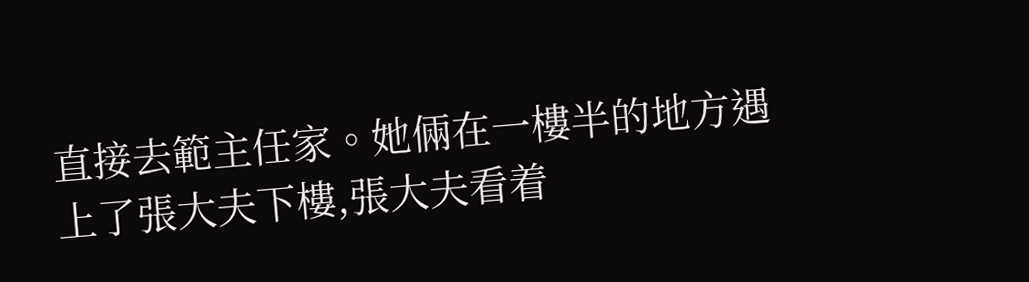直接去範主任家。她倆在一樓半的地方遇上了張大夫下樓,張大夫看着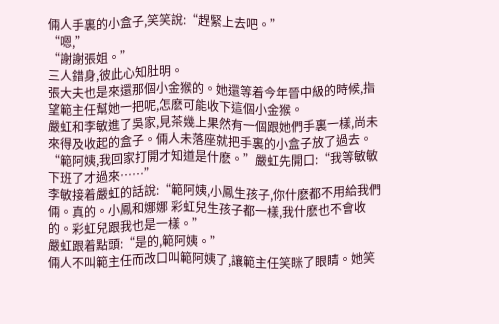倆人手裏的小盒子,笑笑說:“趕緊上去吧。”
“嗯,”
“謝謝張姐。”
三人錯身,彼此心知肚明。
張大夫也是來還那個小金猴的。她還等着今年晉中級的時候,指望範主任幫她一把呢,怎麽可能收下這個小金猴。
嚴虹和李敏進了吳家,見茶幾上果然有一個跟她們手裏一樣,尚未來得及收起的盒子。倆人未落座就把手裏的小盒子放了過去。
“範阿姨,我回家打開才知道是什麽。”嚴虹先開口:“我等敏敏下班了才過來……”
李敏接着嚴虹的話說:“範阿姨,小鳳生孩子,你什麽都不用給我們倆。真的。小鳳和娜娜 彩虹兒生孩子都一樣,我什麽也不會收的。彩虹兒跟我也是一樣。”
嚴虹跟着點頭:“是的,範阿姨。”
倆人不叫範主任而改口叫範阿姨了,讓範主任笑眯了眼睛。她笑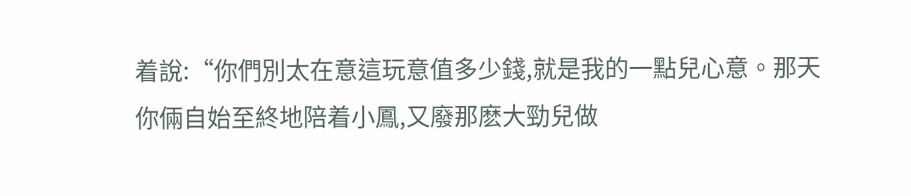着說:“你們別太在意這玩意值多少錢,就是我的一點兒心意。那天你倆自始至終地陪着小鳳,又廢那麽大勁兒做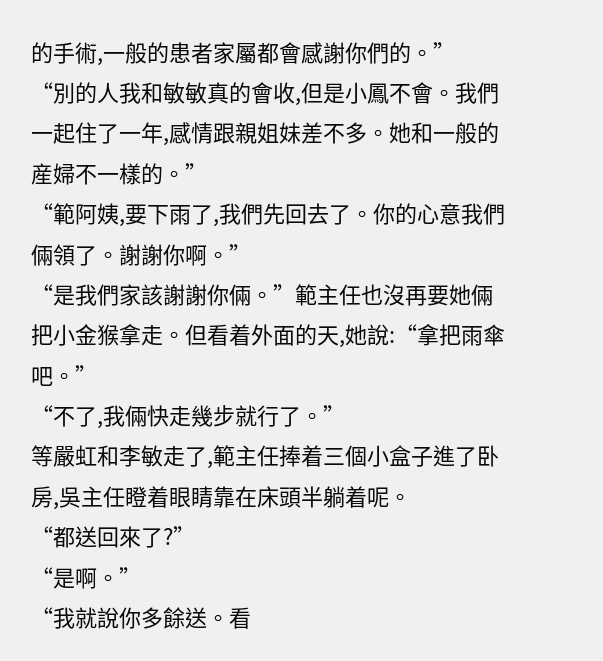的手術,一般的患者家屬都會感謝你們的。”
“別的人我和敏敏真的會收,但是小鳳不會。我們一起住了一年,感情跟親姐妹差不多。她和一般的産婦不一樣的。”
“範阿姨,要下雨了,我們先回去了。你的心意我們倆領了。謝謝你啊。”
“是我們家該謝謝你倆。”範主任也沒再要她倆把小金猴拿走。但看着外面的天,她說:“拿把雨傘吧。”
“不了,我倆快走幾步就行了。”
等嚴虹和李敏走了,範主任捧着三個小盒子進了卧房,吳主任瞪着眼睛靠在床頭半躺着呢。
“都送回來了?”
“是啊。”
“我就說你多餘送。看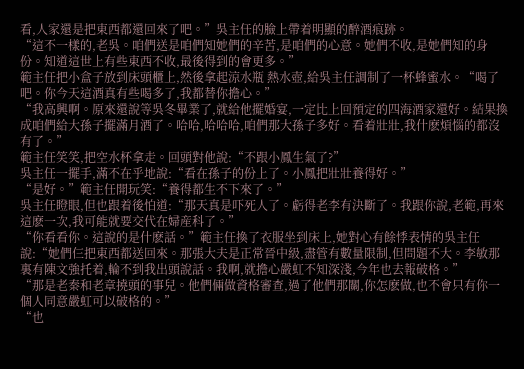看,人家還是把東西都還回來了吧。”吳主任的臉上帶着明顯的醉酒痕跡。
“這不一樣的,老吳。咱們送是咱們知她們的辛苦,是咱們的心意。她們不收,是她們知的身份。知道這世上有些東西不收,最後得到的會更多。”
範主任把小盒子放到床頭櫃上,然後拿起涼水瓶 熱水壺,給吳主任調制了一杯蜂蜜水。“喝了吧。你今天這酒真有些喝多了,我都替你擔心。”
“我高興啊。原來還說等吳冬畢業了,就給他擺婚宴,一定比上回預定的四海酒家還好。結果換成咱們給大孫子擺滿月酒了。哈哈,哈哈哈,咱們那大孫子多好。看着壯壯,我什麽煩惱的都沒有了。”
範主任笑笑,把空水杯拿走。回頭對他說:“不跟小鳳生氣了?”
吳主任一擺手,滿不在乎地說:“看在孫子的份上了。小鳳把壯壯養得好。”
“是好。”範主任開玩笑:“養得都生不下來了。”
吳主任瞪眼,但也跟着後怕道:“那天真是吓死人了。虧得老李有決斷了。我跟你說,老範,再來這麽一次,我可能就要交代在婦産科了。”
“你看看你。這說的是什麽話。”範主任換了衣服坐到床上,她對心有餘悸表情的吳主任說:“她們仨把東西都送回來。那張大夫是正常晉中級,盡管有數量限制,但問題不大。李敏那裏有陳文強托着,輪不到我出頭說話。我啊,就擔心嚴虹不知深淺,今年也去報破格。”
“那是老秦和老章撓頭的事兒。他們倆做資格審查,過了他們那關,你怎麽做,也不會只有你一個人同意嚴虹可以破格的。”
“也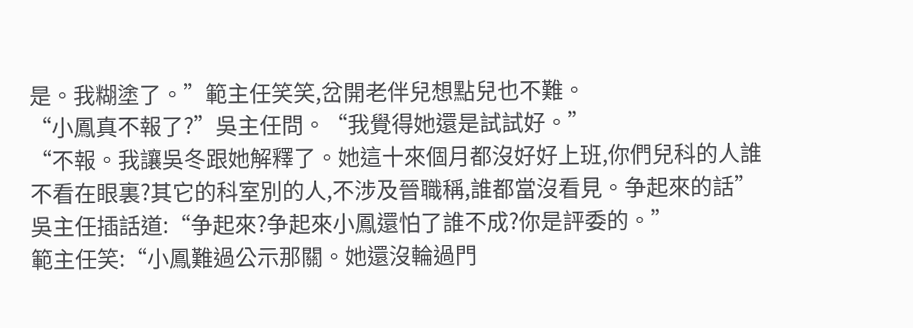是。我糊塗了。”範主任笑笑,岔開老伴兒想點兒也不難。
“小鳳真不報了?”吳主任問。“我覺得她還是試試好。”
“不報。我讓吳冬跟她解釋了。她這十來個月都沒好好上班,你們兒科的人誰不看在眼裏?其它的科室別的人,不涉及晉職稱,誰都當沒看見。争起來的話”
吳主任插話道:“争起來?争起來小鳳還怕了誰不成?你是評委的。”
範主任笑:“小鳳難過公示那關。她還沒輪過門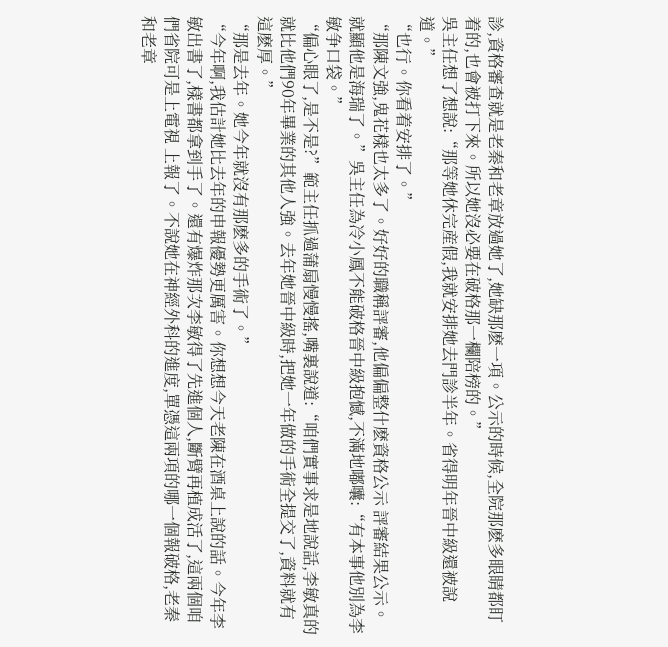診,資格審查就是老秦和老章放過她了,她缺那麽一項。公示的時候,全院那麽多眼睛都盯着的,也會被打下來。所以她沒必要在破格那一欄陪榜的。”
吳主任想了想說:“那等她休完産假,我就安排她去門診半年。省得明年晉中級還被說道。”
“也行。你看着安排了。”
“那陳文強,鬼花樣也太多了。好好的職稱評審,他偏偏整什麽資格公示 評審結果公示。就顯他是海瑞了。”吳主任為冷小鳳不能破格晉中級抱憾,不滿地嘟囔:“有本事他別為李敏争口袋。”
“偏心眼了,是不是?”範主任抓過蒲扇慢慢搖,嘴裏說道:“咱們實事求是地說話,李敏真的就比他們90年畢業的其他人強。去年她晉中級時,把她一年做的手術全提交了,資料就有這麽厚。”
“那是去年。她今年就沒有那麽多的手術了。”
“今年啊,我估計她比去年的申報優勢更厲害。你想想今天老陳在酒桌上說的話。今年李敏出書了,樣書都拿到手了。還有爆炸那次李敏得了先進個人,斷臂再植成活了,這兩個咱們省院可是上電視 上報了。不說她在神經外科的進度,單憑這兩項的哪一個報破格,老秦和老章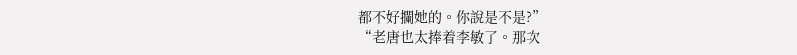都不好攔她的。你說是不是?”
“老唐也太捧着李敏了。那次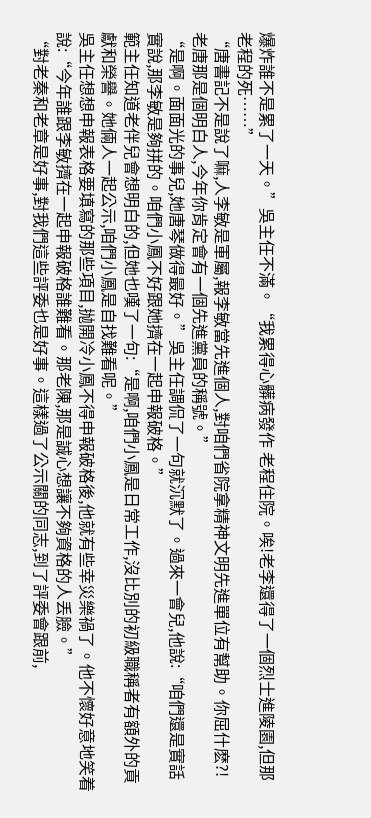爆炸誰不是累了一天。”吳主任不滿。“我累得心髒病發作 老程住院。唉!老李還得了一個烈士進陵園,但那老程的死……”
“唐書記不是說了嘛,人李敏是軍屬,報李敏當先進個人,對咱們省院拿精神文明先進單位有幫助。你屈什麽?!老唐那是個明白人,今年你肯定會有一個先進黨員的稱號。”
“是啊。面面光的事兒,她唐琴做得最好。”吳主任調侃了一句就沉默了。過來一會兒,他說:“咱們還是實話實說,那李敏是夠拼的。咱們小鳳不好跟她擠在一起申報破格。”
範主任知道老伴兒會想明白的,但她也嘆了一句:“是啊,咱們小鳳是日常工作,沒比別的初級職稱者有額外的貢獻和榮譽。她倆人一起公示,咱們小鳳是自找難看呢。”
吳主任想想申報表格要填寫的那些項目,抛開冷小鳳不得申報破格後,他就有些幸災樂禍了。他不懷好意地笑着說:“今年誰跟李敏擠在一起申報破格誰難看。那老陳,那是誠心想讓不夠資格的人丢臉。”
“對老秦和老章是好事,對我們這些評委也是好事。這樣過了公示關的同志,到了評委會跟前,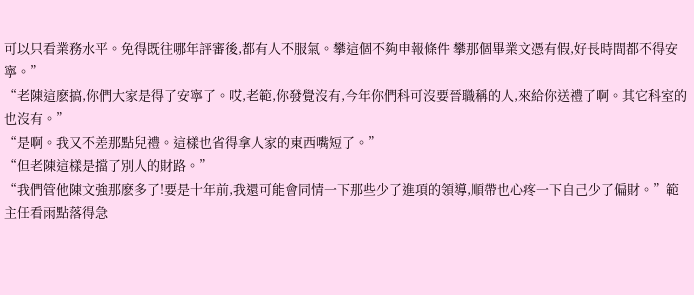可以只看業務水平。免得既往哪年評審後,都有人不服氣。攀這個不夠申報條件 攀那個畢業文憑有假,好長時間都不得安寧。”
“老陳這麽搞,你們大家是得了安寧了。哎,老範,你發覺沒有,今年你們科可沒要晉職稱的人,來給你送禮了啊。其它科室的也沒有。”
“是啊。我又不差那點兒禮。這樣也省得拿人家的東西嘴短了。”
“但老陳這樣是擋了別人的財路。”
“我們管他陳文強那麽多了!要是十年前,我還可能會同情一下那些少了進項的領導,順帶也心疼一下自己少了偏財。”範主任看雨點落得急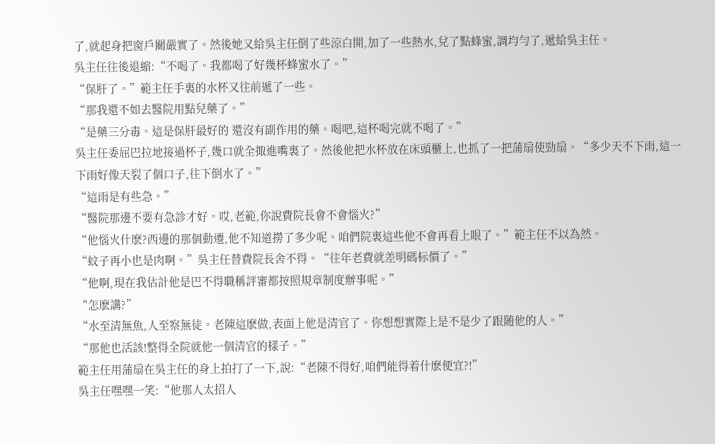了,就起身把窗戶關嚴實了。然後她又給吳主任倒了些涼白開,加了一些熱水,兌了點蜂蜜,調均勻了,遞給吳主任。
吳主任往後退縮:“不喝了。我都喝了好幾杯蜂蜜水了。”
“保肝了。”範主任手裏的水杯又往前遞了一些。
“那我還不如去醫院用點兒藥了。”
“是藥三分毒。這是保肝最好的 還沒有副作用的藥。喝吧,這杯喝完就不喝了。”
吳主任委屈巴拉地接過杯子,幾口就全掫進嘴裏了。然後他把水杯放在床頭櫃上,也抓了一把蒲扇使勁扇。“多少天不下雨,這一下雨好像天裂了個口子,往下倒水了。”
“這雨是有些急。”
“醫院那邊不要有急診才好。哎,老範,你說費院長會不會惱火?”
“他惱火什麽?西邊的那個動遷,他不知道撈了多少呢。咱們院裏這些他不會再看上眼了。”範主任不以為然。
“蚊子再小也是肉啊。”吳主任替費院長舍不得。“往年老費就差明碼标價了。”
“他啊,現在我估計他是巴不得職稱評審都按照規章制度辦事呢。”
“怎麽講?”
“水至清無魚,人至察無徒。老陳這麽做,表面上他是清官了。你想想實際上是不是少了跟随他的人。”
“那他也活該!整得全院就他一個清官的樣子。”
範主任用蒲扇在吳主任的身上拍打了一下,說:“老陳不得好,咱們能得着什麽便宜?!”
吳主任嘿嘿一笑:“他那人太招人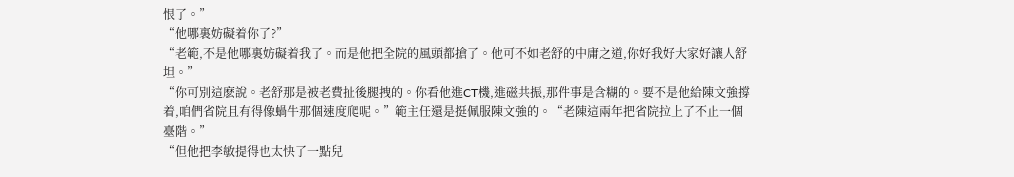恨了。”
“他哪裏妨礙着你了?”
“老範,不是他哪裏妨礙着我了。而是他把全院的風頭都搶了。他可不如老舒的中庸之道,你好我好大家好讓人舒坦。”
“你可別這麽說。老舒那是被老費扯後腿拽的。你看他進CT機,進磁共振,那件事是含糊的。要不是他給陳文強撐着,咱們省院且有得像蝸牛那個速度爬呢。”範主任還是挺佩服陳文強的。“老陳這兩年把省院拉上了不止一個臺階。”
“但他把李敏提得也太快了一點兒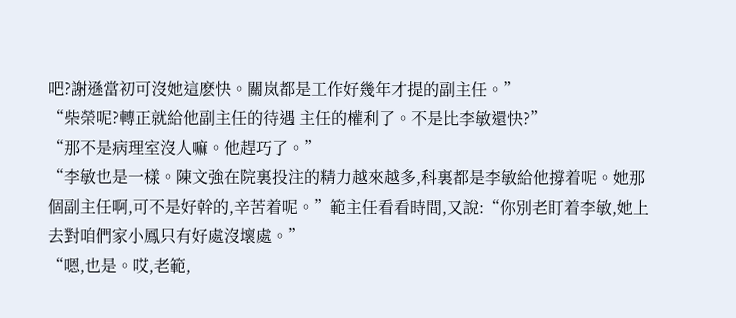吧?謝遜當初可沒她這麽快。關岚都是工作好幾年才提的副主任。”
“柴榮呢?轉正就給他副主任的待遇 主任的權利了。不是比李敏還快?”
“那不是病理室沒人嘛。他趕巧了。”
“李敏也是一樣。陳文強在院裏投注的精力越來越多,科裏都是李敏給他撐着呢。她那個副主任啊,可不是好幹的,辛苦着呢。”範主任看看時間,又說:“你別老盯着李敏,她上去對咱們家小鳳只有好處沒壞處。”
“嗯,也是。哎,老範,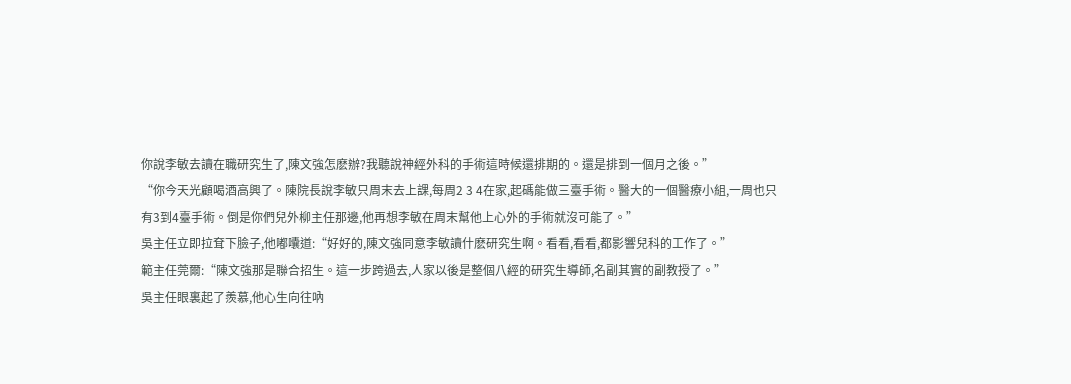你說李敏去讀在職研究生了,陳文強怎麽辦?我聽說神經外科的手術這時候還排期的。還是排到一個月之後。”
“你今天光顧喝酒高興了。陳院長說李敏只周末去上課,每周2 3 4在家,起碼能做三臺手術。醫大的一個醫療小組,一周也只有3到4臺手術。倒是你們兒外柳主任那邊,他再想李敏在周末幫他上心外的手術就沒可能了。”
吳主任立即拉耷下臉子,他嘟囔道:“好好的,陳文強同意李敏讀什麽研究生啊。看看,看看,都影響兒科的工作了。”
範主任莞爾:“陳文強那是聯合招生。這一步跨過去,人家以後是整個八經的研究生導師,名副其實的副教授了。”
吳主任眼裏起了羨慕,他心生向往吶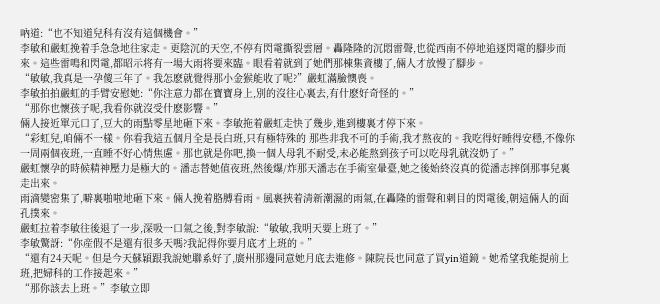吶道:“也不知道兒科有沒有這個機會。”
李敏和嚴虹挽着手急急地往家走。更陰沉的天空,不停有閃電撕裂雲層。轟隆隆的沉悶雷聲,也從西南不停地追逐閃電的腳步而來。這些雷鳴和閃電,都昭示将有一場大雨将要來臨。眼看着就到了她們那棟集資樓了,倆人才放慢了腳步。
“敏敏,我真是一孕傻三年了。我怎麽就覺得那小金猴能收了呢?”嚴虹滿臉懊喪。
李敏拍拍嚴虹的手臂安慰她:“你注意力都在寶寶身上,別的沒往心裏去,有什麽好奇怪的。”
“那你也懷孩子呢,我看你就沒受什麽影響。”
倆人接近單元口了,豆大的雨點零星地砸下來。李敏拖着嚴虹走快了幾步,進到樓裏才停下來。
“彩虹兒,咱倆不一樣。你看我這五個月全是長白班,只有極特殊的 那些非我不可的手術,我才熬夜的。我吃得好睡得安穩,不像你一周兩個夜班,一直睡不好心情焦慮。那也就是你吧,換一個人母乳不耐受,未必能熬到孩子可以吃母乳就沒奶了。”
嚴虹懷孕的時候精神壓力是極大的。潘志替她值夜班,然後爆/炸那天潘志在手術室暈臺,她之後始終沒真的從潘志摔倒那事兒裏走出來。
雨滴變密集了,噼裏啪啦地砸下來。倆人挽着胳膊看雨。風裹挾着清新潮濕的雨氣,在轟隆的雷聲和刺目的閃電後,朝這倆人的面孔撲來。
嚴虹拉着李敏往後退了一步,深吸一口氣之後,對李敏說:“敏敏,我明天要上班了。”
李敏驚訝:“你産假不是還有很多天嗎?我記得你要月底才上班的。”
“還有24天呢。但是今天蘇穎跟我說她聯系好了,廣州那邊同意她月底去進修。陳院長也同意了買yin道鏡。她希望我能提前上班,把婦科的工作接起來。”
“那你該去上班。”李敏立即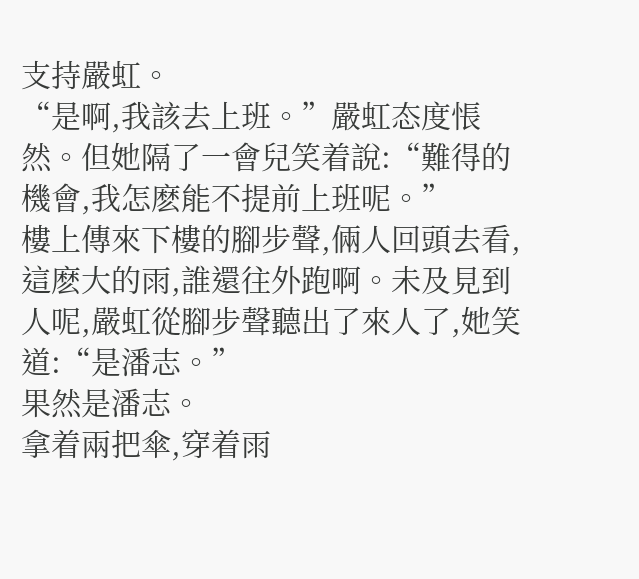支持嚴虹。
“是啊,我該去上班。”嚴虹态度悵然。但她隔了一會兒笑着說:“難得的機會,我怎麽能不提前上班呢。”
樓上傳來下樓的腳步聲,倆人回頭去看,這麽大的雨,誰還往外跑啊。未及見到人呢,嚴虹從腳步聲聽出了來人了,她笑道:“是潘志。”
果然是潘志。
拿着兩把傘,穿着雨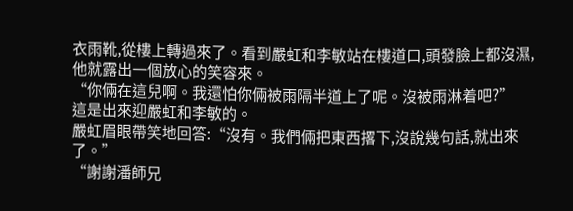衣雨靴,從樓上轉過來了。看到嚴虹和李敏站在樓道口,頭發臉上都沒濕,他就露出一個放心的笑容來。
“你倆在這兒啊。我還怕你倆被雨隔半道上了呢。沒被雨淋着吧?”
這是出來迎嚴虹和李敏的。
嚴虹眉眼帶笑地回答:“沒有。我們倆把東西撂下,沒說幾句話,就出來了。”
“謝謝潘師兄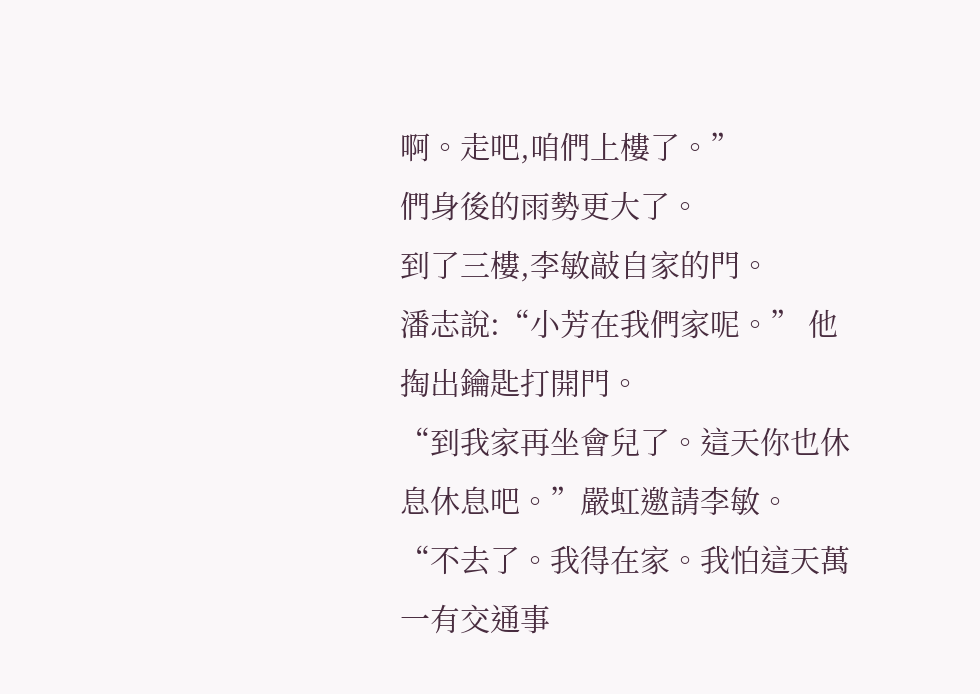啊。走吧,咱們上樓了。”
們身後的雨勢更大了。
到了三樓,李敏敲自家的門。
潘志說:“小芳在我們家呢。” 他掏出鑰匙打開門。
“到我家再坐會兒了。這天你也休息休息吧。”嚴虹邀請李敏。
“不去了。我得在家。我怕這天萬一有交通事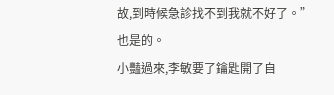故,到時候急診找不到我就不好了。”
也是的。
小豔過來,李敏要了鑰匙開了自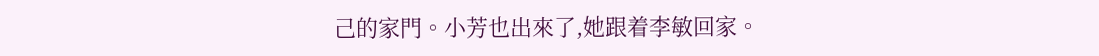己的家門。小芳也出來了,她跟着李敏回家。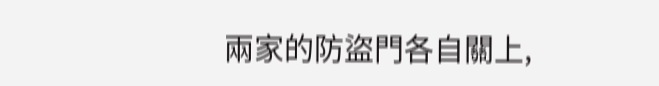兩家的防盜門各自關上,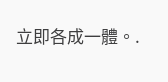立即各成一體。.